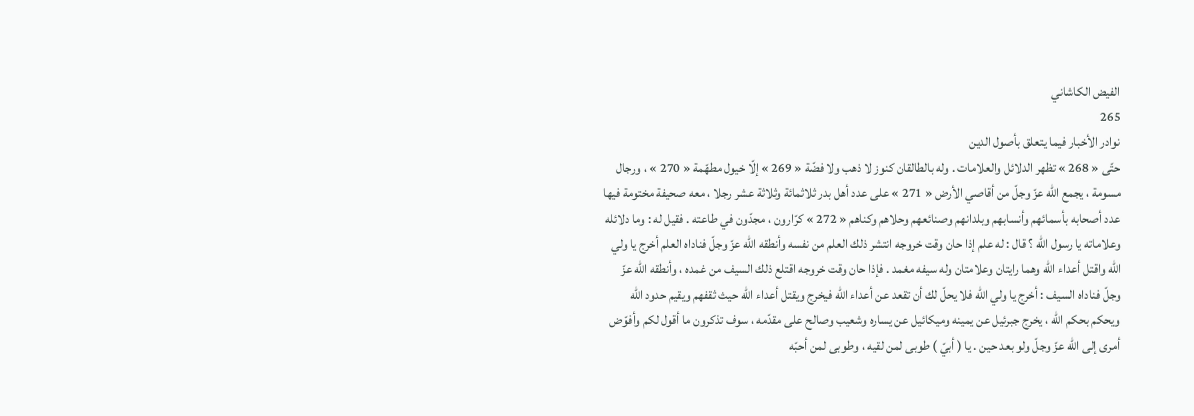الفيض الكاشاني
265
نوادر الأخبار فيما يتعلق بأصول الدين
حتّى « 268 » تظهر الدلائل والعلامات . وله بالطالقان كنوز لا ذهب ولا فضّة « 269 » إلّا خيول مطهّمة « 270 » ، ورجال مسومة ، يجمع اللّه عزّ وجلّ من أقاصي الأرض « 271 » على عدد أهل بدر ثلاثمائة وثلاثة عشر رجلا ، معه صحيفة مختومة فيها عدد أصحابه بأسمائهم وأنسابهم وبلدانهم وصنائعهم وحلاهم وكناهم « 272 » كرّارون ، مجدّون في طاعته . فقيل له : وما دلائله وعلاماته يا رسول اللّه ؟ قال : له علم إذا حان وقت خروجه انتشر ذلك العلم من نفسه وأنطقه اللّه عزّ وجلّ فناداه العلم أخرج يا ولي اللّه واقتل أعداء اللّه وهما رايتان وعلامتان وله سيفه مغمد . فإذا حان وقت خروجه اقتلع ذلك السيف من غمده ، وأنطقه اللّه عزّ وجلّ فناداه السيف : أخرج يا ولي اللّه فلا يحلّ لك أن تقعد عن أعداء اللّه فيخرج ويقتل أعداء اللّه حيث ثقفهم ويقيم حدود اللّه ويحكم بحكم اللّه ، يخرج جبرئيل عن يمينه وميكائيل عن يساره وشعيب وصالح على مقدّمه ، سوف تذكرون ما أقول لكم وأفوّض أمرى إلى اللّه عزّ وجلّ ولو بعد حين . يا ( أبيّ ) طوبى لمن لقيه ، وطوبى لمن أحبّه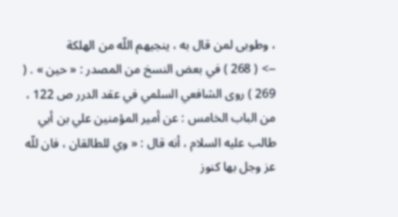، وطوبى لمن قال به ، ينجيهم اللّه من الهلكة
--> ( 268 ) في بعض النسخ من المصدر : « حين » . ( 269 ) روى الشافعي السلمي في عقد الدرر ص 122 ، من الباب الخامس : عن أمير المؤمنين علي بن أبي طالب عليه السلام ، أنه قال : « وي للطالقان ، فان للّه عز وجل بها كنوز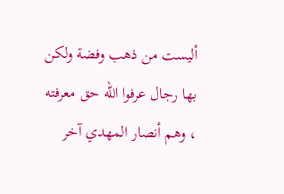أليست من ذهب وفضة ولكن بها رجال عرفوا اللّه حق معرفته ، وهم أنصار المهدي آخر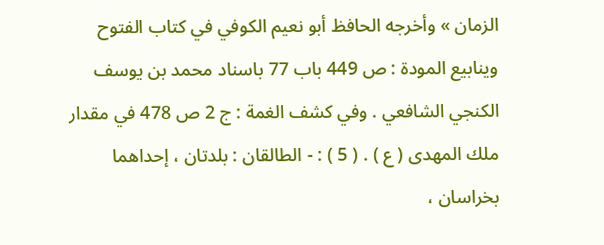الزمان » وأخرجه الحافظ أبو نعيم الكوفي في كتاب الفتوح وينابيع المودة : ص 449 باب 77 باسناد محمد بن يوسف الكنجي الشافعي . وفي كشف الغمة : ج 2 ص 478 في مقدار ملك المهدى ( ع ) . ( 5 ) : - الطالقان : بلدتان ، إحداهما بخراسان ،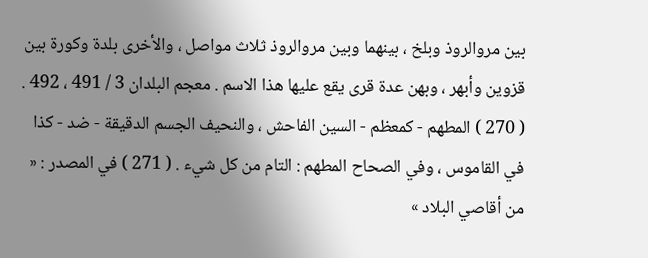بين مروالروذ وبلخ ، بينهما وبين مروالروذ ثلاث مواصل ، والأخرى بلدة وكورة بين قزوين وأبهر ، وبهن عدة قرى يقع عليها هذا الاسم . معجم البلدان 3 / 491 ، 492 . ( 270 ) المطهم - كمعظم - السين الفاحش ، والنحيف الجسم الدقيقة - ضد - كذا في القاموس ، وفي الصحاح المطهم : التام من كل شيء . ( 271 ) في المصدر : « من أقاصي البلاد »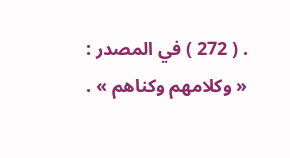. ( 272 ) في المصدر : « وكلامهم وكناهم » .